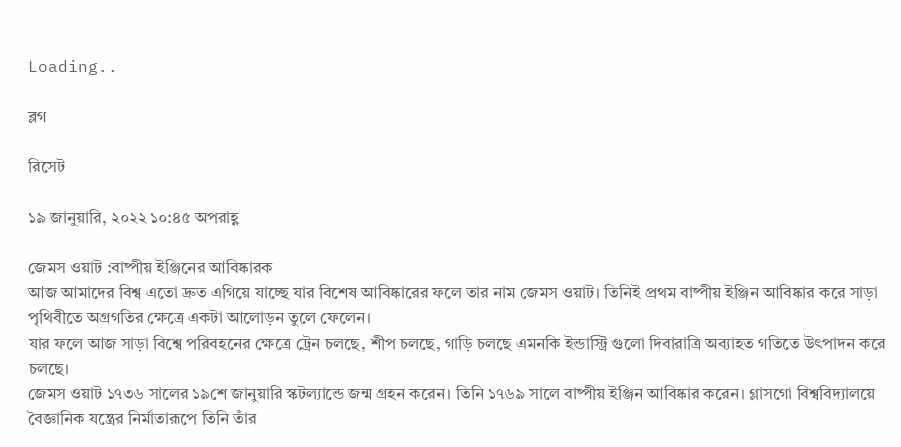Loading..

ব্লগ

রিসেট

১৯ জানুয়ারি, ২০২২ ১০:৪৫ অপরাহ্ণ

জেমস ওয়াট :বাষ্পীয় ইঞ্জিনের আবিষ্কারক
আজ আমাদের বিশ্ব এতো দ্রুত এগিয়ে যাচ্ছে যার বিশেষ আবিষ্কারের ফলে তার নাম জেমস ওয়াট। তিনিই প্রথম বাষ্পীয় ইঞ্জিন আবিষ্কার করে সাড়া পৃথিবীতে অগ্রগতির ক্ষেত্রে একটা আলোড়ন তুলে ফেলেন।
যার ফলে আজ সাড়া বিশ্বে পরিবহনের ক্ষেত্রে ট্রেন চলছে, শীপ চলছে, গাড়ি চলছে এমনকি ইন্ডাস্ট্রি গুলো দিবারাত্রি অব্যাহত গতিতে উৎপাদন করে চলছে।
জেমস ওয়াট ১৭৩৬ সালের ১৯শে জানুয়ারি স্কটল্যান্ডে জন্ম গ্রহন করেন। তিনি ১৭৬৯ সালে বাষ্পীয় ইঞ্জিন আবিষ্কার করেন। গ্লাসগো বিশ্ববিদ্যালয়ে বৈজ্ঞানিক যন্ত্রের নির্মাতারূপে তিনি তাঁর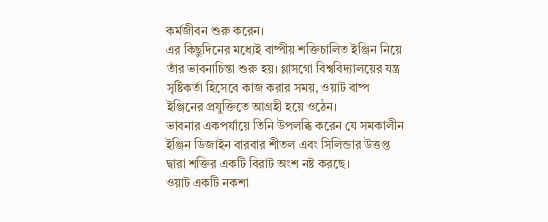কর্মজীবন শুরু করেন।
এর কিছুদিনের মধ্যেই বাষ্পীয় শক্তিচালিত ইঞ্জিন নিয়ে তাঁর ভাবনাচিন্তা শুরু হয়। গ্লাসগো বিশ্ববিদ্যালয়ের যন্ত্র সৃষ্টিকর্তা হিসেবে কাজ করার সময়, ওয়াট বাষ্প ইঞ্জিনের প্রযুক্তিতে আগ্রহী হয়ে ওঠেন।
ভাবনার একপর্যায়ে তিনি উপলব্ধি করেন যে সমকালীন ইঞ্জিন ডিজাইন বারবার শীতল এবং সিলিন্ডার উত্তপ্ত দ্বারা শক্তির একটি বিরাট অংশ নষ্ট করছে।
ওয়াট একটি নকশা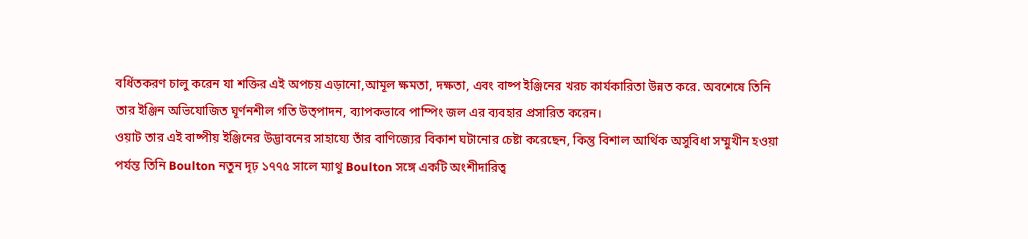বর্ধিতকরণ চালু করেন যা শক্তির এই অপচয় এড়ানো,আমূল ক্ষমতা, দক্ষতা, এবং বাষ্প ইঞ্জিনের খরচ কার্যকারিতা উন্নত করে. অবশেষে তিনি তার ইঞ্জিন অভিযোজিত ঘূর্ণনশীল গতি উত্পাদন, ব্যাপকভাবে পাম্পিং জল এর ব্যবহার প্রসারিত করেন।
ওয়াট তার এই বাষ্পীয় ইঞ্জিনের উদ্ভাবনের সাহায্যে তাঁর বাণিজ্যের বিকাশ ঘটানোর চেষ্টা করেছেন, কিন্তু বিশাল আর্থিক অসুবিধা সম্মুখীন হওয়া পর্যন্ত তিনি Boulton নতুন দৃঢ় ১৭৭৫ সালে ম্যাথু Boulton সঙ্গে একটি অংশীদারিত্ব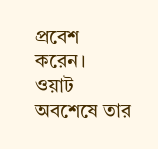প্রবেশ করেন।
ওয়াট অবশেষে তার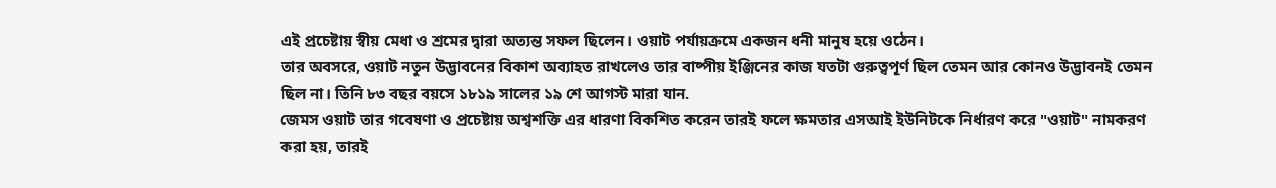এই প্রচেষ্টায় স্বীয় মেধা ও শ্রমের দ্বারা অত্যন্ত সফল ছিলেন। ওয়াট পর্যায়ক্রমে একজন ধনী মানুষ হয়ে ওঠেন।
তার অবসরে, ওয়াট নতুন উদ্ভাবনের বিকাশ অব্যাহত রাখলেও তার বাষ্পীয় ইঞ্জিনের কাজ যতটা গুরুত্বপূর্ণ ছিল তেমন আর কোনও উদ্ভাবনই তেমন ছিল না। তিনি ৮৩ বছর বয়সে ১৮১৯ সালের ১৯ শে আগস্ট মারা যান.
জেমস ওয়াট তার গবেষণা ও প্রচেষ্টায় অশ্বশক্তি এর ধারণা বিকশিত করেন তারই ফলে ক্ষমতার এসআই ইউনিটকে নির্ধারণ করে "ওয়াট" নামকরণ করা হয়, তারই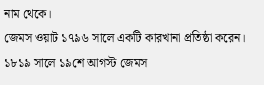নাম থেকে।
জেমস ওয়াট ১৭৯৬ সালে একটি কারখানা প্রতিষ্ঠা করেন। ১৮১৯ সালে ১৯শে আগস্ট জেমস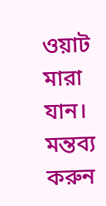ওয়াট মারা যান।
মন্তব্য করুন